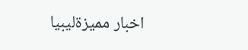اخبار مميزةليبيا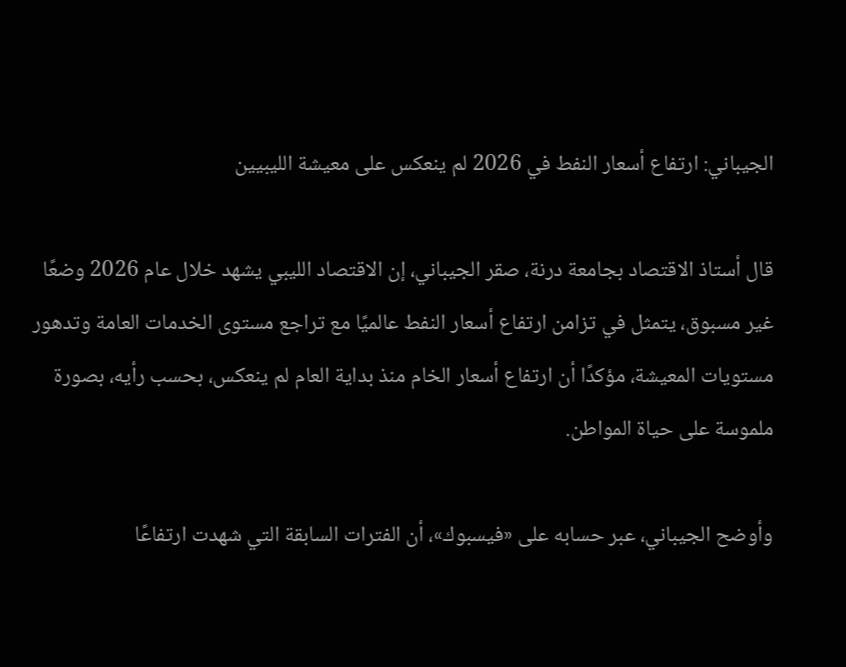الجيباني: ارتفاع أسعار النفط في 2026 لم ينعكس على معيشة الليبيين

قال أستاذ الاقتصاد بجامعة درنة، صقر الجيباني، إن الاقتصاد الليبي يشهد خلال عام 2026 وضعًا غير مسبوق، يتمثل في تزامن ارتفاع أسعار النفط عالميًا مع تراجع مستوى الخدمات العامة وتدهور مستويات المعيشة، مؤكدًا أن ارتفاع أسعار الخام منذ بداية العام لم ينعكس، بحسب رأيه، بصورة ملموسة على حياة المواطن.

وأوضح الجيباني، عبر حسابه على «فيسبوك»، أن الفترات السابقة التي شهدت ارتفاعًا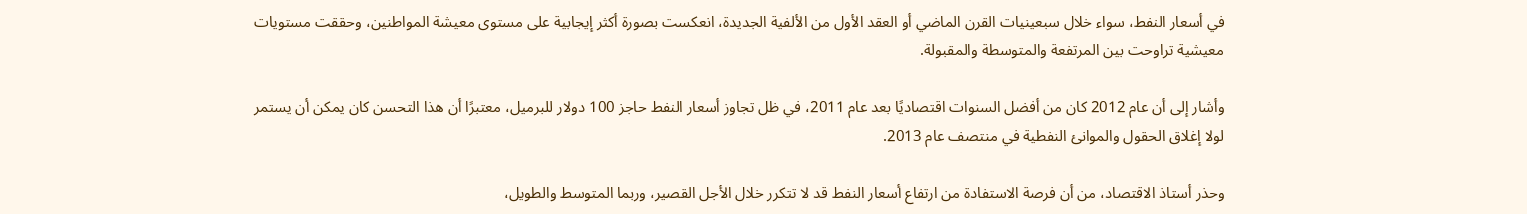في أسعار النفط، سواء خلال سبعينيات القرن الماضي أو العقد الأول من الألفية الجديدة، انعكست بصورة أكثر إيجابية على مستوى معيشة المواطنين، وحققت مستويات معيشية تراوحت بين المرتفعة والمتوسطة والمقبولة.

وأشار إلى أن عام 2012 كان من أفضل السنوات اقتصاديًا بعد عام 2011، في ظل تجاوز أسعار النفط حاجز 100 دولار للبرميل، معتبرًا أن هذا التحسن كان يمكن أن يستمر لولا إغلاق الحقول والموانئ النفطية في منتصف عام 2013.

وحذر أستاذ الاقتصاد، من أن فرصة الاستفادة من ارتفاع أسعار النفط قد لا تتكرر خلال الأجل القصير، وربما المتوسط والطويل،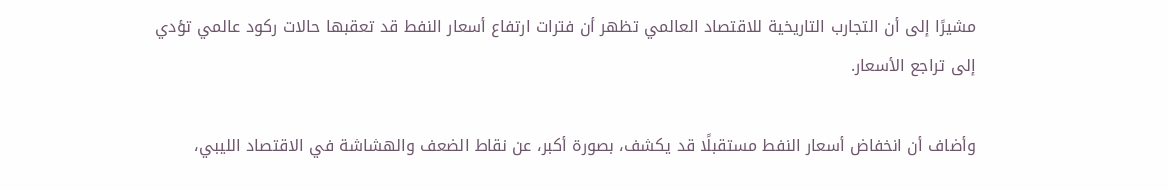مشيرًا إلى أن التجارب التاريخية للاقتصاد العالمي تظهر أن فترات ارتفاع أسعار النفط قد تعقبها حالات ركود عالمي تؤدي إلى تراجع الأسعار.

وأضاف أن انخفاض أسعار النفط مستقبلًا قد يكشف، بصورة أكبر، عن نقاط الضعف والهشاشة في الاقتصاد الليبي،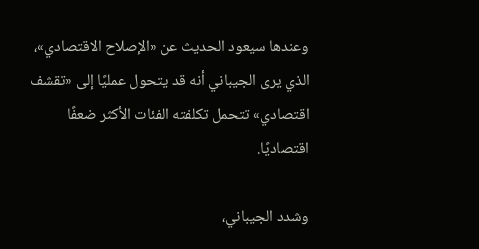وعندها سيعود الحديث عن «الإصلاح الاقتصادي»، الذي يرى الجيباني أنه قد يتحول عمليًا إلى «تقشف اقتصادي» تتحمل تكلفته الفئات الأكثر ضعفًا اقتصاديًا.

وشدد الجيباني،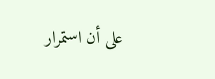على أن استمرار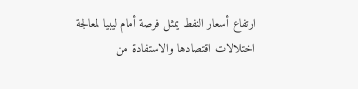ارتفاع أسعار النفط يمثل فرصة أمام ليبيا لمعالجة اختلالات اقتصادها والاستفادة من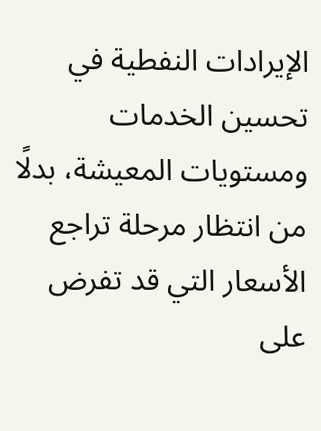الإيرادات النفطية في تحسين الخدمات ومستويات المعيشة، بدلًا من انتظار مرحلة تراجع الأسعار التي قد تفرض على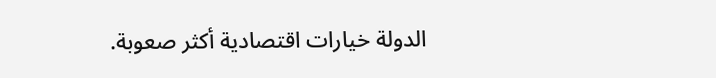الدولة خيارات اقتصادية أكثر صعوبة.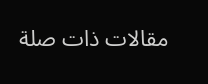مقالات ذات صلة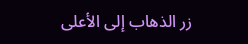زر الذهاب إلى الأعلى